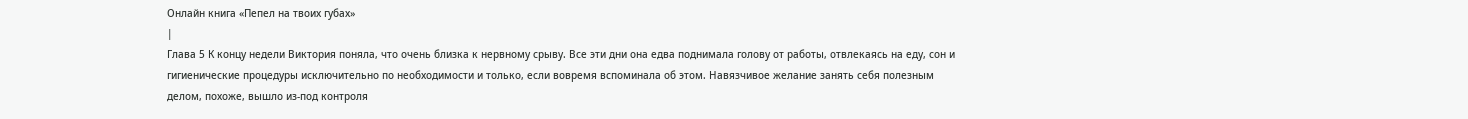Онлайн книга «Пепел на твоих губах»
|
Глава 5 К концу недели Виктория поняла, что очень близка к нервному срыву. Все эти дни она едва поднимала голову от работы, отвлекаясь на еду, сон и гигиенические процедуры исключительно по необходимости и только, если вовремя вспоминала об этом. Навязчивое желание занять себя полезным делом, похоже, вышло из-под контроля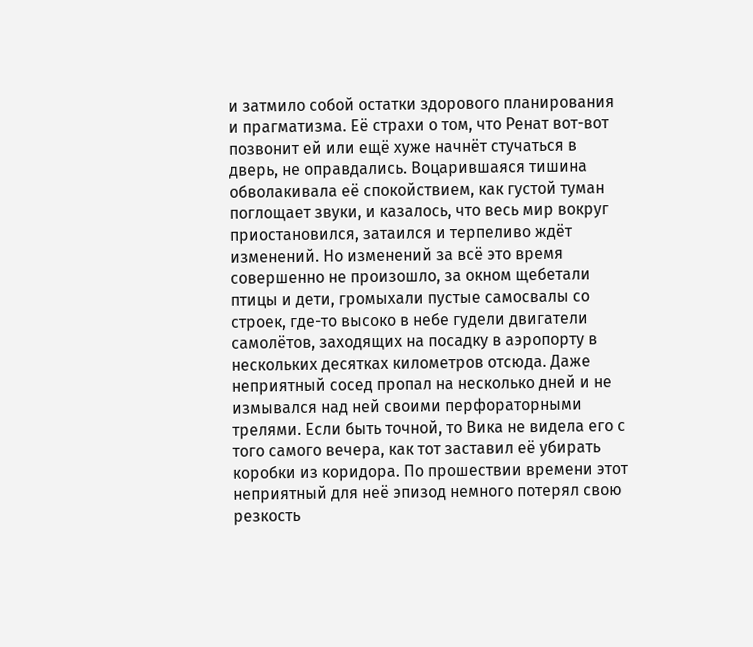и затмило собой остатки здорового планирования и прагматизма. Её страхи о том, что Ренат вот-вот позвонит ей или ещё хуже начнёт стучаться в дверь, не оправдались. Воцарившаяся тишина обволакивала её спокойствием, как густой туман поглощает звуки, и казалось, что весь мир вокруг приостановился, затаился и терпеливо ждёт изменений. Но изменений за всё это время совершенно не произошло, за окном щебетали птицы и дети, громыхали пустые самосвалы со строек, где-то высоко в небе гудели двигатели самолётов, заходящих на посадку в аэропорту в нескольких десятках километров отсюда. Даже неприятный сосед пропал на несколько дней и не измывался над ней своими перфораторными трелями. Если быть точной, то Вика не видела его с того самого вечера, как тот заставил её убирать коробки из коридора. По прошествии времени этот неприятный для неё эпизод немного потерял свою резкость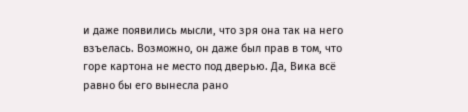и даже появились мысли, что зря она так на него взъелась. Возможно, он даже был прав в том, что горе картона не место под дверью. Да, Вика всё равно бы его вынесла рано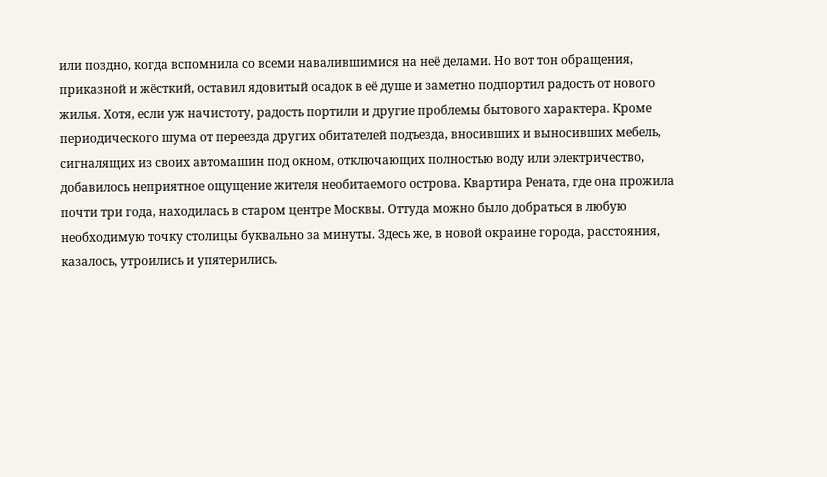или поздно, когда вспомнила со всеми навалившимися на неё делами. Но вот тон обращения, приказной и жёсткий, оставил ядовитый осадок в её душе и заметно подпортил радость от нового жилья. Хотя, если уж начистоту, радость портили и другие проблемы бытового характера. Кроме периодического шума от переезда других обитателей подъезда, вносивших и выносивших мебель, сигналящих из своих автомашин под окном, отключающих полностью воду или электричество, добавилось неприятное ощущение жителя необитаемого острова. Квартира Рената, где она прожила почти три года, находилась в старом центре Москвы. Оттуда можно было добраться в любую необходимую точку столицы буквально за минуты. Здесь же, в новой окраине города, расстояния, казалось, утроились и упятерились.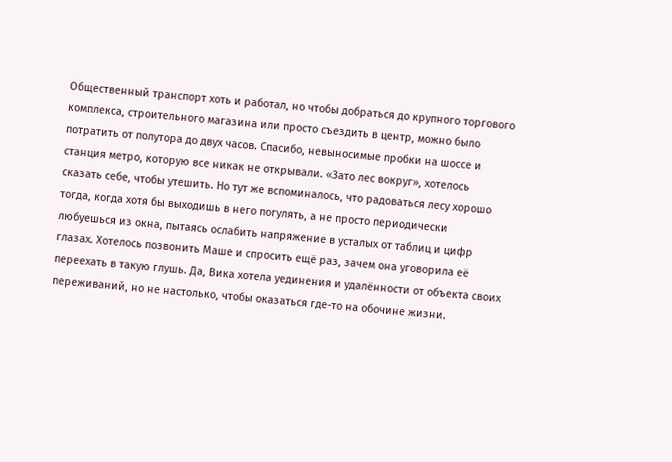Общественный транспорт хоть и работал, но чтобы добраться до крупного торгового комплекса, строительного магазина или просто съездить в центр, можно было потратить от полутора до двух часов. Спасибо, невыносимые пробки на шоссе и станция метро, которую все никак не открывали. «Зато лес вокруг», хотелось сказать себе, чтобы утешить. Но тут же вспоминалось, что радоваться лесу хорошо тогда, когда хотя бы выходишь в него погулять, а не просто периодически любуешься из окна, пытаясь ослабить напряжение в усталых от таблиц и цифр глазах. Хотелось позвонить Маше и спросить ещё раз, зачем она уговорила её переехать в такую глушь. Да, Вика хотела уединения и удалённости от объекта своих переживаний, но не настолько, чтобы оказаться где-то на обочине жизни.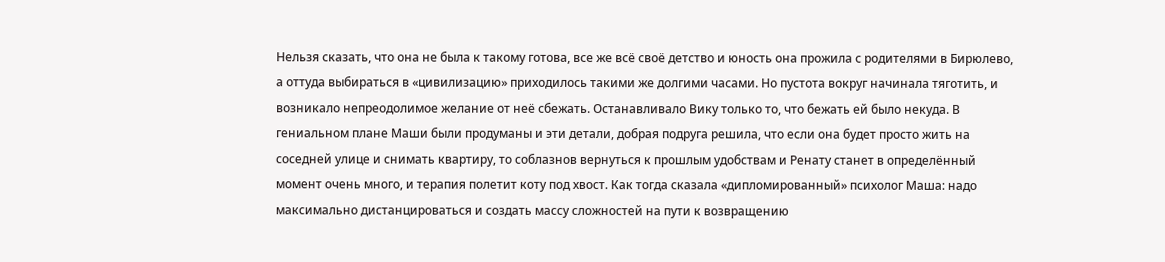Нельзя сказать, что она не была к такому готова, все же всё своё детство и юность она прожила с родителями в Бирюлево, а оттуда выбираться в «цивилизацию» приходилось такими же долгими часами. Но пустота вокруг начинала тяготить, и возникало непреодолимое желание от неё сбежать. Останавливало Вику только то, что бежать ей было некуда. В гениальном плане Маши были продуманы и эти детали, добрая подруга решила, что если она будет просто жить на соседней улице и снимать квартиру, то соблазнов вернуться к прошлым удобствам и Ренату станет в определённый момент очень много, и терапия полетит коту под хвост. Как тогда сказала «дипломированный» психолог Маша: надо максимально дистанцироваться и создать массу сложностей на пути к возвращению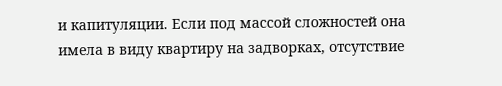и капитуляции. Если под массой сложностей она имела в виду квартиру на задворках, отсутствие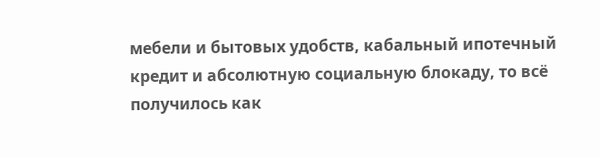мебели и бытовых удобств, кабальный ипотечный кредит и абсолютную социальную блокаду, то всё получилось как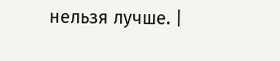нельзя лучше. |